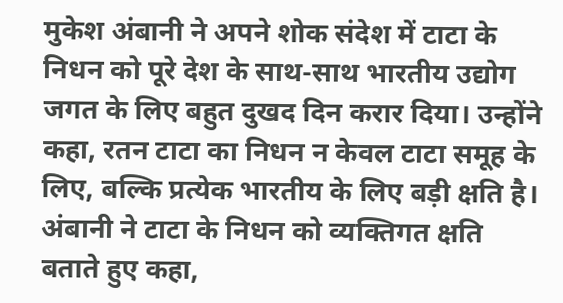मुकेश अंबानी ने अपने शोक संदेश में टाटा के निधन को पूरे देश के साथ-साथ भारतीय उद्योग जगत के लिए बहुत दुखद दिन करार दिया। उन्होंने कहा, रतन टाटा का निधन न केवल टाटा समूह के लिए, बल्कि प्रत्येक भारतीय के लिए बड़ी क्षति है। अंबानी ने टाटा के निधन को व्यक्तिगत क्षति बताते हुए कहा,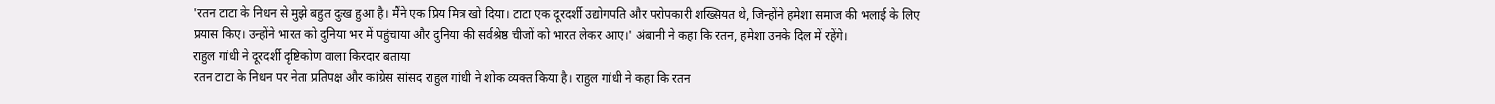'रतन टाटा के निधन से मुझे बहुत दुःख हुआ है। मैंने एक प्रिय मित्र खो दिया। टाटा एक दूरदर्शी उद्योगपति और परोपकारी शख्सियत थे, जिन्होंने हमेशा समाज की भलाई के लिए प्रयास किए। उन्होंने भारत को दुनिया भर में पहुंचाया और दुनिया की सर्वश्रेष्ठ चीजों को भारत लेकर आए।' अंबानी ने कहा कि रतन, हमेशा उनके दिल में रहेंगे।
राहुल गांधी ने दूरदर्शी दृष्टिकोण वाला किरदार बताया
रतन टाटा के निधन पर नेता प्रतिपक्ष और कांग्रेस सांसद राहुल गांधी ने शोक व्यक्त किया है। राहुल गांधी ने कहा कि रतन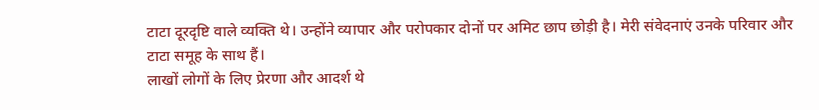टाटा दूरदृष्टि वाले व्यक्ति थे। उन्होंने व्यापार और परोपकार दोनों पर अमिट छाप छोड़ी है। मेरी संवेदनाएं उनके परिवार और टाटा समूह के साथ हैं।
लाखों लोगों के लिए प्रेरणा और आदर्श थे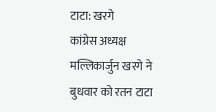टाटा: खरगे
कांग्रेस अध्यक्ष मल्लिकार्जुन खरगे ने बुधवार को रतन टाटा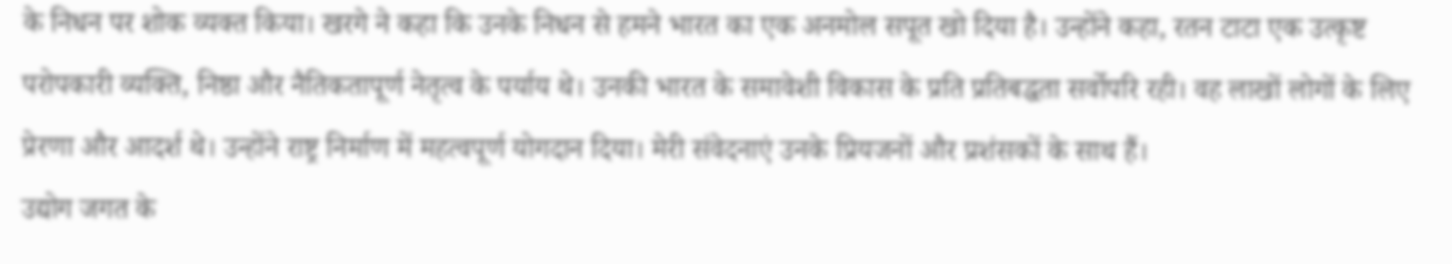के निधन पर शोक व्यक्त किया। खरगे ने कहा कि उनके निधन से हमने भारत का एक अनमोल सपूत खो दिया है। उन्होंने कहा, रतन टाटा एक उत्कृष्ट परोपकारी व्यक्ति, निष्ठा और नैतिकतापूर्ण नेतृत्व के पर्याय थे। उनकी भारत के समावेशी विकास के प्रति प्रतिबद्धता सर्वोपरि रही। वह लाखों लोगों के लिए प्रेरणा और आदर्श थे। उन्होंने राष्ट्र निर्माण में महत्वपूर्ण योगदान दिया। मेरी संवेदनाएं उनके प्रियजनों और प्रशंसकों के साथ हैं।
उद्योग जगत के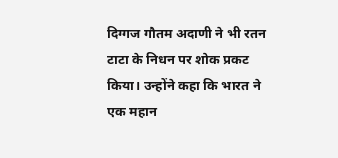दिग्गज गौतम अदाणी ने भी रतन टाटा के निधन पर शोक प्रकट किया। उन्होंने कहा कि भारत ने एक महान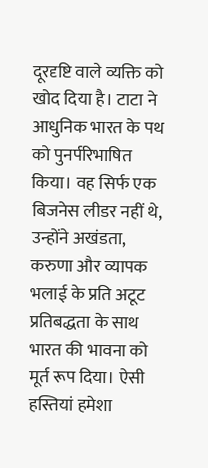दूरदृष्टि वाले व्यक्ति को खोद दिया है। टाटा ने आधुनिक भारत के पथ को पुनर्परिभाषित किया। वह सिर्फ एक बिजनेस लीडर नहीं थे, उन्होंने अखंडता, करुणा और व्यापक भलाई के प्रति अटूट प्रतिबद्धता के साथ भारत की भावना को मूर्त रूप दिया। ऐसी हस्तियां हमेशा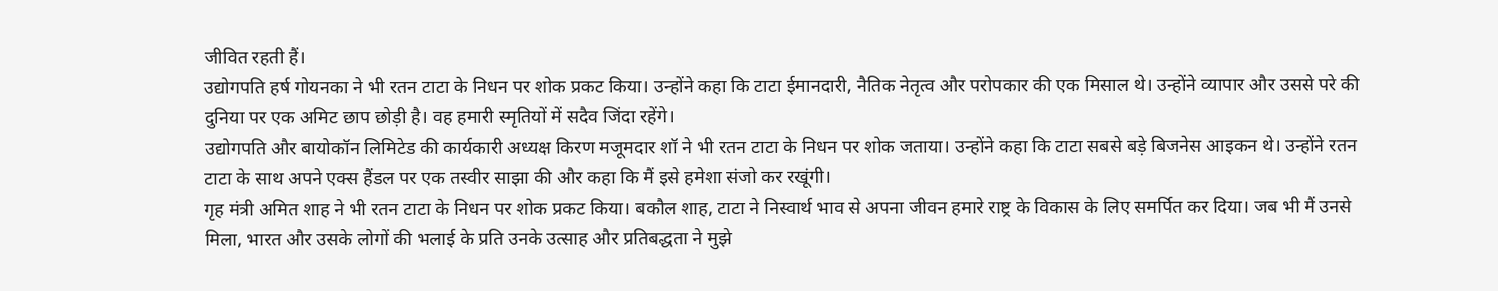जीवित रहती हैं।
उद्योगपति हर्ष गोयनका ने भी रतन टाटा के निधन पर शोक प्रकट किया। उन्होंने कहा कि टाटा ईमानदारी, नैतिक नेतृत्व और परोपकार की एक मिसाल थे। उन्होंने व्यापार और उससे परे की दुनिया पर एक अमिट छाप छोड़ी है। वह हमारी स्मृतियों में सदैव जिंदा रहेंगे।
उद्योगपति और बायोकॉन लिमिटेड की कार्यकारी अध्यक्ष किरण मजूमदार शॉ ने भी रतन टाटा के निधन पर शोक जताया। उन्होंने कहा कि टाटा सबसे बड़े बिजनेस आइकन थे। उन्होंने रतन टाटा के साथ अपने एक्स हैंडल पर एक तस्वीर साझा की और कहा कि मैं इसे हमेशा संजो कर रखूंगी।
गृह मंत्री अमित शाह ने भी रतन टाटा के निधन पर शोक प्रकट किया। बकौल शाह, टाटा ने निस्वार्थ भाव से अपना जीवन हमारे राष्ट्र के विकास के लिए समर्पित कर दिया। जब भी मैं उनसे मिला, भारत और उसके लोगों की भलाई के प्रति उनके उत्साह और प्रतिबद्धता ने मुझे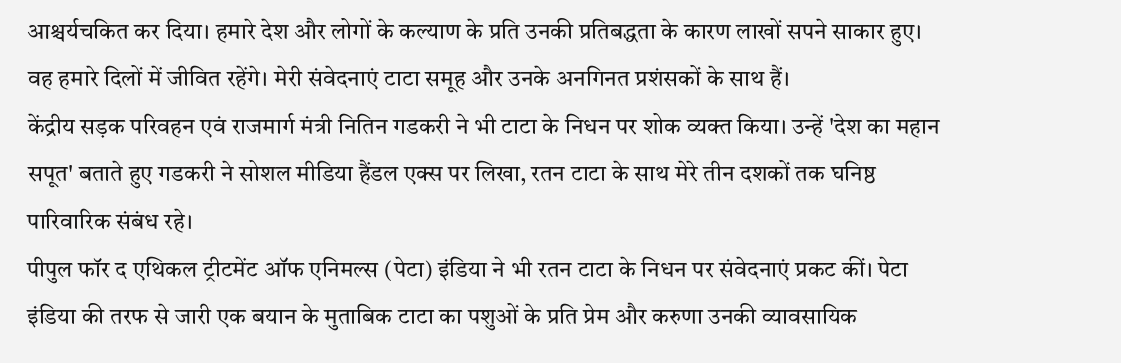आश्चर्यचकित कर दिया। हमारे देश और लोगों के कल्याण के प्रति उनकी प्रतिबद्धता के कारण लाखों सपने साकार हुए। वह हमारे दिलों में जीवित रहेंगे। मेरी संवेदनाएं टाटा समूह और उनके अनगिनत प्रशंसकों के साथ हैं।
केंद्रीय सड़क परिवहन एवं राजमार्ग मंत्री नितिन गडकरी ने भी टाटा के निधन पर शोक व्यक्त किया। उन्हें 'देश का महान सपूत' बताते हुए गडकरी ने सोशल मीडिया हैंडल एक्स पर लिखा, रतन टाटा के साथ मेरे तीन दशकों तक घनिष्ठ पारिवारिक संबंध रहे।
पीपुल फॉर द एथिकल ट्रीटमेंट ऑफ एनिमल्स (पेटा) इंडिया ने भी रतन टाटा के निधन पर संवेदनाएं प्रकट कीं। पेटा इंडिया की तरफ से जारी एक बयान के मुताबिक टाटा का पशुओं के प्रति प्रेम और करुणा उनकी व्यावसायिक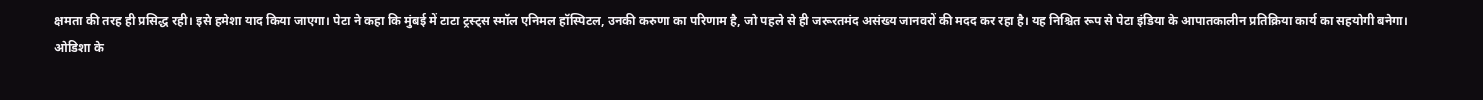क्षमता की तरह ही प्रसिद्ध रही। इसे हमेशा याद किया जाएगा। पेटा ने कहा कि मुंबई में टाटा ट्रस्ट्स स्मॉल एनिमल हॉस्पिटल, उनकी करुणा का परिणाम है, जो पहले से ही जरूरतमंद असंख्य जानवरों की मदद कर रहा है। यह निश्चित रूप से पेटा इंडिया के आपातकालीन प्रतिक्रिया कार्य का सहयोगी बनेगा।
ओडिशा के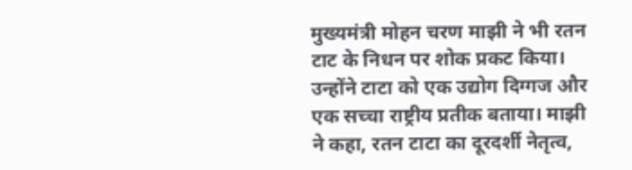मुख्यमंत्री मोहन चरण माझी ने भी रतन टाट के निधन पर शोक प्रकट किया। उन्होंने टाटा को एक उद्योग दिग्गज और एक सच्चा राष्ट्रीय प्रतीक बताया। माझी ने कहा, रतन टाटा का दूरदर्शी नेतृत्व,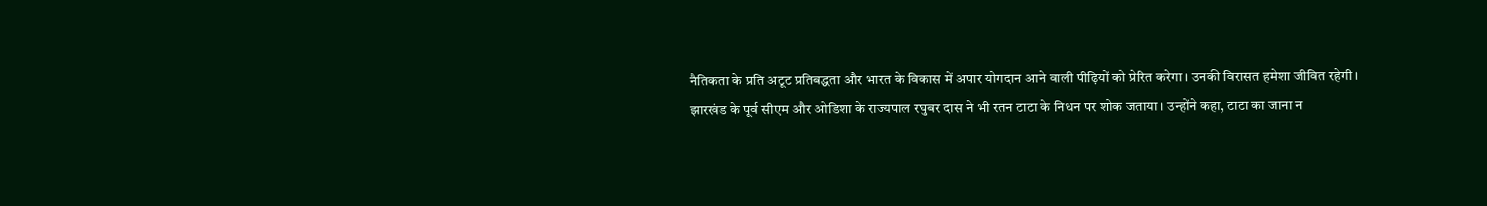नैतिकता के प्रति अटूट प्रतिबद्धता और भारत के विकास में अपार योगदान आने वाली पीढ़ियों को प्रेरित करेगा। उनकी विरासत हमेशा जीवित रहेगी।
झारखंड के पूर्व सीएम और ओडिशा के राज्यपाल रघुबर दास ने भी रतन टाटा के निधन पर शोक जताया। उन्होंने कहा, टाटा का जाना न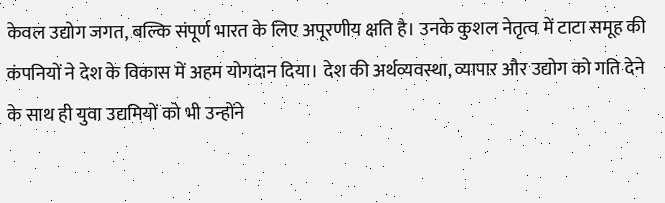केवल उद्योग जगत, बल्कि संपूर्ण भारत के लिए अपूरणीय क्षति है। उनके कुशल नेतृत्व में टाटा समूह की कंपनियों ने देश के विकास में अहम योगदान दिया। देश की अर्थव्यवस्था, व्यापार और उद्योग को गति देने के साथ ही युवा उद्यमियों को भी उन्होंने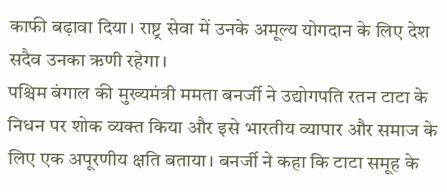काफी बढ़ावा दिया। राष्ट्र सेवा में उनके अमूल्य योगदान के लिए देश सदैव उनका ऋणी रहेगा।
पश्चिम बंगाल की मुख्यमंत्री ममता बनर्जी ने उद्योगपति रतन टाटा के निधन पर शोक व्यक्त किया और इसे भारतीय व्यापार और समाज के लिए एक अपूरणीय क्षति बताया। बनर्जी ने कहा कि टाटा समूह के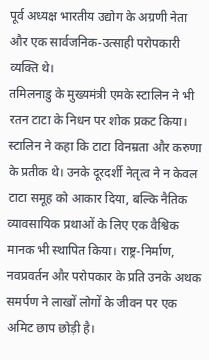पूर्व अध्यक्ष भारतीय उद्योग के अग्रणी नेता और एक सार्वजनिक-उत्साही परोपकारी व्यक्ति थे।
तमिलनाडु के मुख्यमंत्री एमके स्टालिन ने भी रतन टाटा के निधन पर शोक प्रकट किया। स्टालिन ने कहा कि टाटा विनम्रता और करुणा के प्रतीक थे। उनके दूरदर्शी नेतृत्व ने न केवल टाटा समूह को आकार दिया, बल्कि नैतिक व्यावसायिक प्रथाओं के लिए एक वैश्विक मानक भी स्थापित किया। राष्ट्र-निर्माण, नवप्रवर्तन और परोपकार के प्रति उनके अथक समर्पण ने लाखों लोगों के जीवन पर एक अमिट छाप छोड़ी है।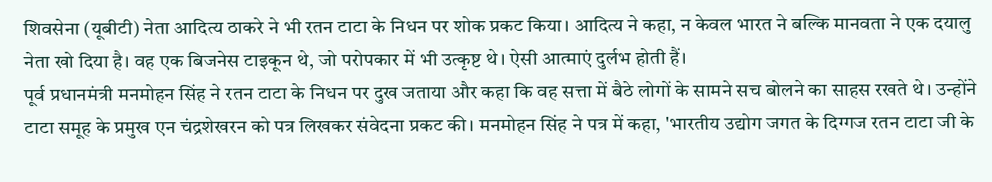शिवसेना (यूबीटी) नेता आदित्य ठाकरे ने भी रतन टाटा के निधन पर शोक प्रकट किया। आदित्य ने कहा, न केवल भारत ने बल्कि मानवता ने एक दयालु नेता खो दिया है। वह एक बिजनेस टाइकून थे, जो परोपकार में भी उत्कृष्ट थे। ऐसी आत्माएं दुर्लभ होती हैं।
पूर्व प्रधानमंत्री मनमोहन सिंह ने रतन टाटा के निधन पर दुख जताया और कहा कि वह सत्ता में बैठे लोगों के सामने सच बोलने का साहस रखते थे। उन्होंने टाटा समूह के प्रमुख एन चंद्रशेखरन को पत्र लिखकर संवेदना प्रकट की। मनमोहन सिंह ने पत्र में कहा, 'भारतीय उद्योग जगत के दिग्गज रतन टाटा जी के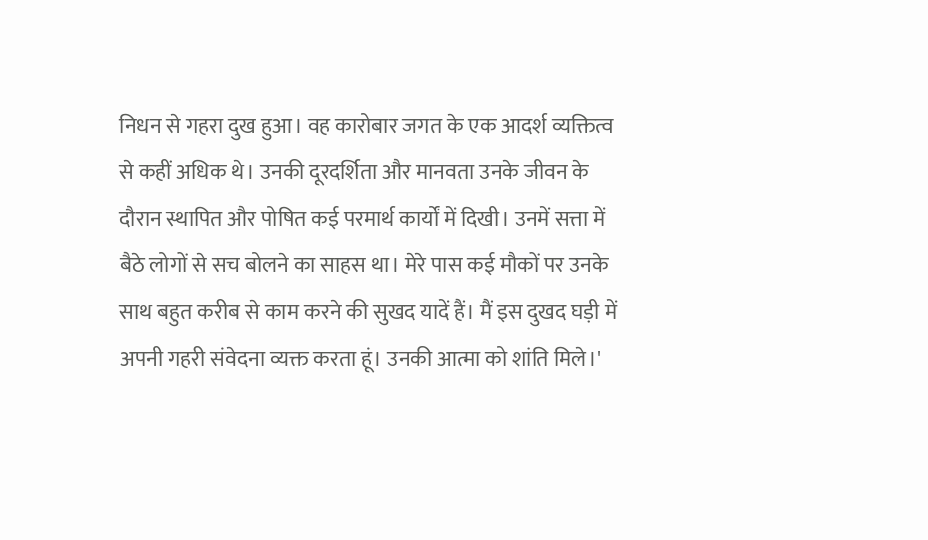निधन से गहरा दुख हुआ। वह कारोबार जगत के एक आदर्श व्यक्तित्व से कहीं अधिक थे। उनकी दूरदर्शिता और मानवता उनके जीवन के दौरान स्थापित और पोषित कई परमार्थ कार्यों में दिखी। उनमें सत्ता में बैठे लोगों से सच बोलने का साहस था। मेरे पास कई मौकों पर उनके साथ बहुत करीब से काम करने की सुखद यादें हैं। मैं इस दुखद घड़ी में अपनी गहरी संवेदना व्यक्त करता हूं। उनकी आत्मा को शांति मिले।'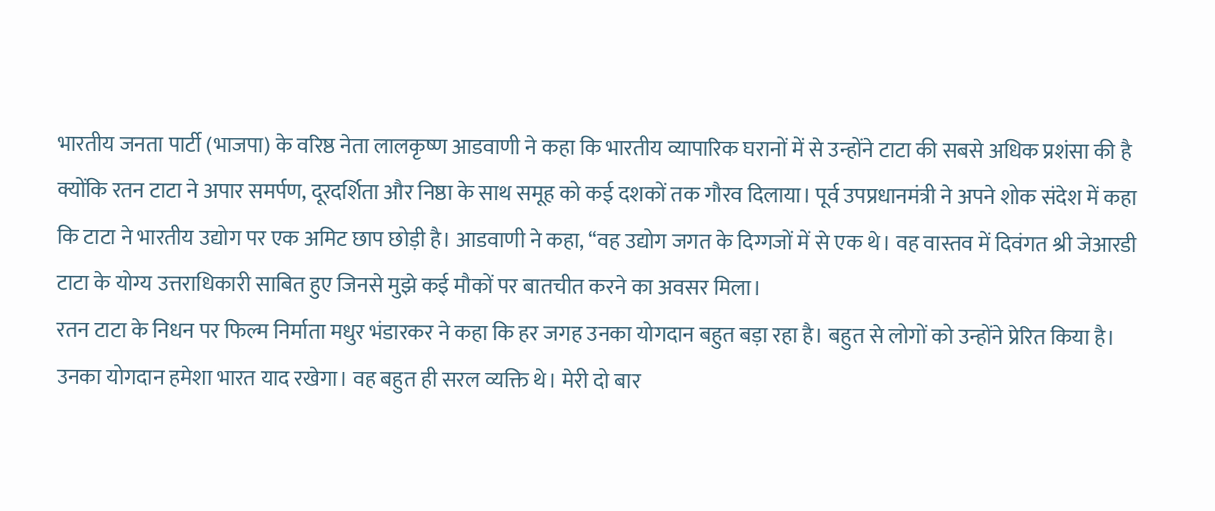भारतीय जनता पार्टी (भाजपा) के वरिष्ठ नेता लालकृष्ण आडवाणी ने कहा कि भारतीय व्यापारिक घरानों में से उन्होंने टाटा की सबसे अधिक प्रशंसा की है क्योंकि रतन टाटा ने अपार समर्पण, दूरदर्शिता और निष्ठा के साथ समूह को कई दशकों तक गौरव दिलाया। पूर्व उपप्रधानमंत्री ने अपने शोक संदेश में कहा कि टाटा ने भारतीय उद्योग पर एक अमिट छाप छोड़ी है। आडवाणी ने कहा, ‘‘वह उद्योग जगत के दिग्गजों में से एक थे। वह वास्तव में दिवंगत श्री जेआरडी टाटा के योग्य उत्तराधिकारी साबित हुए जिनसे मुझे कई मौकों पर बातचीत करने का अवसर मिला।
रतन टाटा के निधन पर फिल्म निर्माता मधुर भंडारकर ने कहा कि हर जगह उनका योगदान बहुत बड़ा रहा है। बहुत से लोगों को उन्होंने प्रेरित किया है। उनका योगदान हमेशा भारत याद रखेगा। वह बहुत ही सरल व्यक्ति थे। मेरी दो बार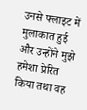उनसे फ्लाइट में मुलाकात हुई और उन्होंने मुझे हमेशा प्रेरित किया तथा वह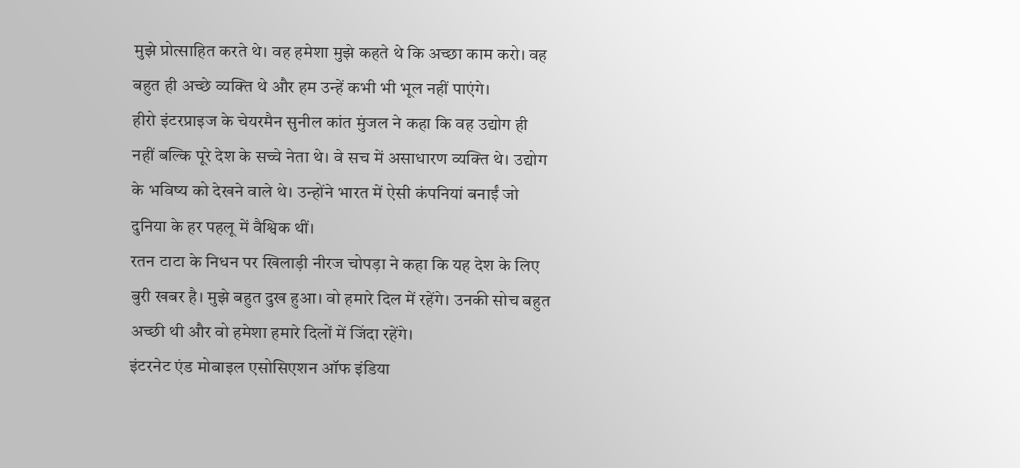मुझे प्रोत्साहित करते थे। वह हमेशा मुझे कहते थे कि अच्छा काम करो। वह बहुत ही अच्छे व्यक्ति थे और हम उन्हें कभी भी भूल नहीं पाएंगे।
हीरो इंटरप्राइज के चेयरमैन सुनील कांत मुंजल ने कहा कि वह उद्योग ही नहीं बल्कि पूरे देश के सच्चे नेता थे। वे सच में असाधारण व्यक्ति थे। उद्योग के भविष्य को देखने वाले थे। उन्होंने भारत में ऐसी कंपनियां बनाईं जो दुनिया के हर पहलू में वैश्विक थीं।
रतन टाटा के निधन पर खिलाड़ी नीरज चोपड़ा ने कहा कि यह देश के लिए बुरी खबर है। मुझे बहुत दुख हुआ। वो हमारे दिल में रहेंगे। उनकी सोच बहुत अच्छी थी और वो हमेशा हमारे दिलों में जिंदा रहेंगे।
इंटरनेट एंड मोबाइल एसोसिएशन ऑफ इंडिया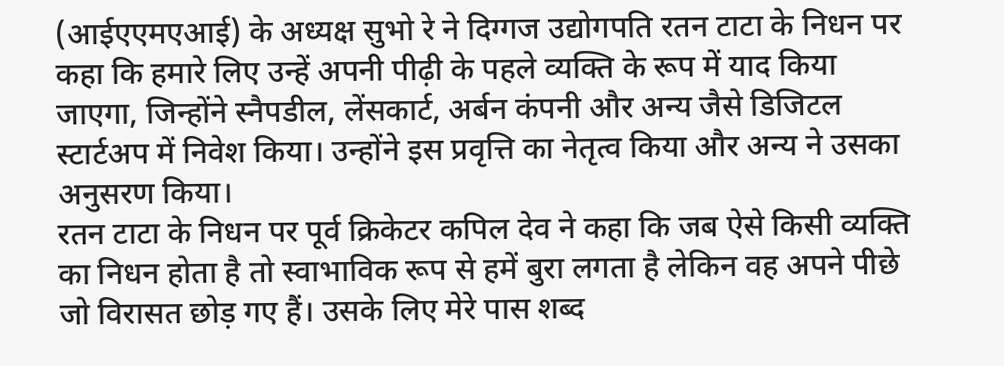(आईएएमएआई) के अध्यक्ष सुभो रे ने दिग्गज उद्योगपति रतन टाटा के निधन पर कहा कि हमारे लिए उन्हें अपनी पीढ़ी के पहले व्यक्ति के रूप में याद किया जाएगा, जिन्होंने स्नैपडील, लेंसकार्ट, अर्बन कंपनी और अन्य जैसे डिजिटल स्टार्टअप में निवेश किया। उन्होंने इस प्रवृत्ति का नेतृत्व किया और अन्य ने उसका अनुसरण किया।
रतन टाटा के निधन पर पूर्व क्रिकेटर कपिल देव ने कहा कि जब ऐसे किसी व्यक्ति का निधन होता है तो स्वाभाविक रूप से हमें बुरा लगता है लेकिन वह अपने पीछे जो विरासत छोड़ गए हैं। उसके लिए मेरे पास शब्द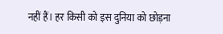नहीं हैं। हर किसी को इस दुनिया को छोड़ना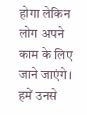होगा लेकिन लोग अपने काम के लिए जाने जाएंगे। हमें उनसे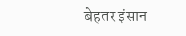बेहतर इंसान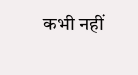कभी नहीं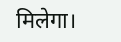मिलेगा।